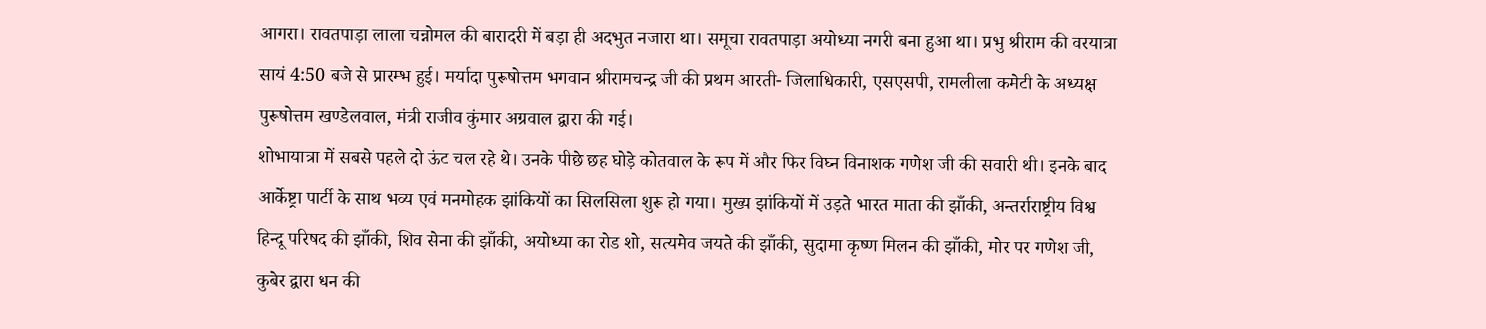आगरा। रावतपाड़ा लाला चन्नोमल की बारादरी में बड़ा ही अदभुत नजारा था। समूचा रावतपाड़ा अयोध्या नगरी बना हुआ था। प्रभु श्रीराम की वरयात्रा सायं 4:50 बजे से प्रारम्भ हुई। मर्यादा पुरूषोत्तम भगवान श्रीरामचन्द्र जी की प्रथम आरती- जिलाधिकारी, एसएसपी, रामलीला कमेटी के अध्यक्ष पुरूषोत्तम खण्डेलवाल, मंत्री राजीव कुंमार अग्रवाल द्वारा की गई।
शोभायात्रा में सबसे पहले दो ऊंट चल रहे थे। उनके पीछे छह घोड़े कोतवाल के रूप में और फिर विघ्न विनाशक गणेश जी की सवारी थी। इनके बाद आर्केष्ट्रा पार्टी के साथ भव्य एवं मनमोहक झांकियों का सिलसिला शुरू हो गया। मुख्य झांकियों में उड़ते भारत माता की झाँकी, अन्तर्राराष्ट्रीय विश्व हिन्दू परिषद की झाँकी, शिव सेना की झाँकी, अयोध्या का रोड शो, सत्यमेव जयते की झाँकी, सुदामा कृष्ण मिलन की झाँकी, मोर पर गणेश जी, कुबेर द्वारा धन की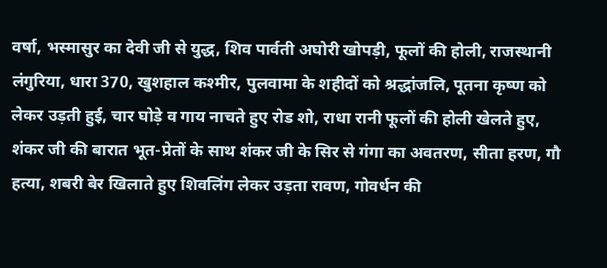वर्षा, भस्मासुर का देवी जी से युद्ध, शिव पार्वती अघोरी खोपड़ी, फूलों की होली, राजस्थानी लंगुरिया, धारा 370, खुशहाल कश्मीर, पुलवामा के शहीदों को श्रद्धांजलि, पूतना कृष्ण को लेकर उड़ती हुई, चार घोड़े व गाय नाचते हुए रोड शो, राधा रानी फूलों की होली खेलते हुए, शंकर जी की बारात भूत-प्रेतों के साथ शंकर जी के सिर से गंगा का अवतरण, सीता हरण, गौ हत्या, शबरी बेर खिलाते हुए शिवलिंग लेकर उड़ता रावण, गोवर्धन की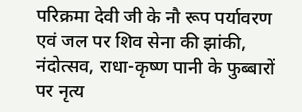परिक्रमा देवी जी के नौ रूप पर्यावरण एवं जल पर शिव सेना की झांकी, नंदोत्सव, राधा-कृष्ण पानी के फुब्बारों पर नृत्य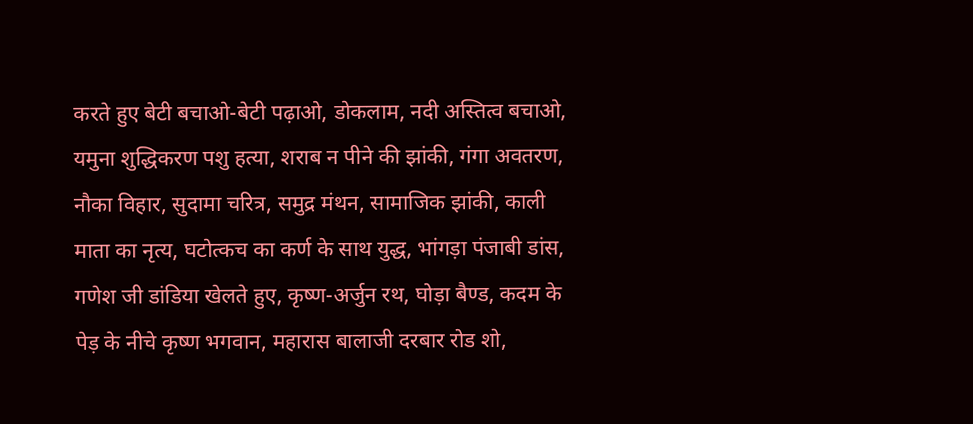करते हुए बेटी बचाओ-बेटी पढ़ाओ, डोकलाम, नदी अस्तित्व बचाओ, यमुना शुद्धिकरण पशु हत्या, शराब न पीने की झांकी, गंगा अवतरण, नौका विहार, सुदामा चरित्र, समुद्र मंथन, सामाजिक झांकी, काली माता का नृत्य, घटोत्कच का कर्ण के साथ युद्ध, भांगड़ा पंजाबी डांस, गणेश जी डांडिया खेलते हुए, कृष्ण-अर्जुन रथ, घोड़ा बैण्ड, कदम के पेड़ के नीचे कृष्ण भगवान, महारास बालाजी दरबार रोड शो,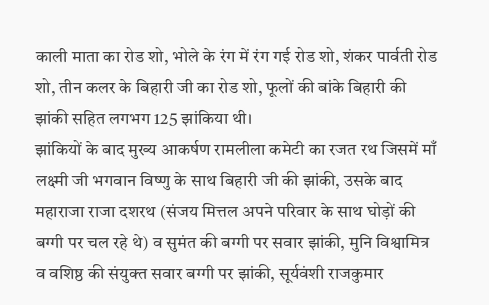काली माता का रोड शो, भोले के रंग में रंग गई रोड शो, शंकर पार्वती रोड शो, तीन कलर के बिहारी जी का रोड शो, फूलों की बांके बिहारी की झांकी सहित लगभग 125 झांकिया थी।
झांकियों के बाद मुख्य आकर्षण रामलीला कमेटी का रजत रथ जिसमें माँ लक्ष्मी जी भगवान विष्णु के साथ बिहारी जी की झांकी, उसके बाद महाराजा राजा दशरथ (संजय मित्तल अपने परिवार के साथ घोड़ों की बग्गी पर चल रहे थे) व सुमंत की बग्गी पर सवार झांकी, मुनि विश्वामित्र व वशिष्ठ की संयुक्त सवार बग्गी पर झांकी, सूर्यवंशी राजकुमार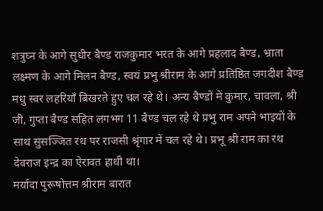शत्रुघ्न के आगे सुधीर बैण्ड राजकुमार भरत के आगे प्रहलाद बैण्ड, भ्राता लक्ष्मण के आगे मिलन बैण्ड, स्वयं प्रभु श्रीराम के आगे प्रतिष्ठित जगदीश बैण्ड मधु स्वर लहरियाँ बिखरते हुए चल रहे थे। अन्य बैण्डों में कुमार, चावला, श्री जी, गुप्ता बैण्ड सहित लगभग 11 बैण्ड चल रहे थे प्रभु राम अपने भाइयों के साथ सुसज्जित रथ पर राजसी श्रृंगार में चल रहे थे। प्रभू श्री राम का रथ देवराज इन्द्र का ऐरावत हाथी था।
मर्यादा पुरूषोत्तम श्रीराम बारात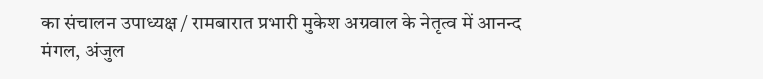का संचालन उपाध्यक्ष / रामबारात प्रभारी मुकेश अग्रवाल के नेतृत्व में आनन्द मंगल, अंजुल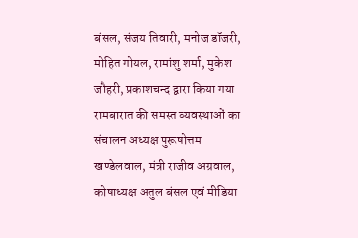बंसल, संजय तिवारी, मनोज डॉजरी, मोहित गोयल, रामांशु शर्मा, मुकेश जौहरी, प्रकाशचन्द द्वारा किया गया रामबारात की समस्त व्यवस्थाओं का संचालन अध्यक्ष पुरूषोत्तम खण्डेलवाल, मंत्री राजीव अग्रवाल, कोषाध्यक्ष अतुल बंसल एवं मीडिया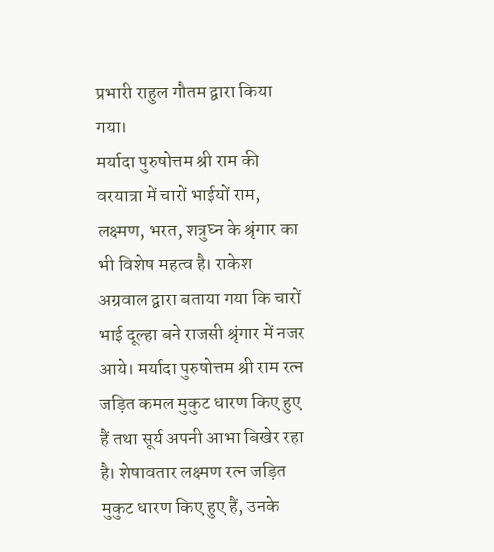प्रभारी राहुल गौतम द्वारा किया गया।
मर्यादा पुरुषोत्तम श्री राम की वरयात्रा में चारों भाईयों राम, लक्ष्मण, भरत, शत्रुघ्न के श्रृंगार का भी विशेष महत्व है। राकेश अग्रवाल द्वारा बताया गया कि चारों भाई दूल्हा बने राजसी श्रृंगार में नजर आये। मर्यादा पुरुषोत्तम श्री राम रत्न जड़ित कमल मुकुट धारण किए हुए हैं तथा सूर्य अपनी आभा बिखेर रहा है। शेषावतार लक्ष्मण रत्न जड़ित मुकुट धारण किए हुए हैं, उनके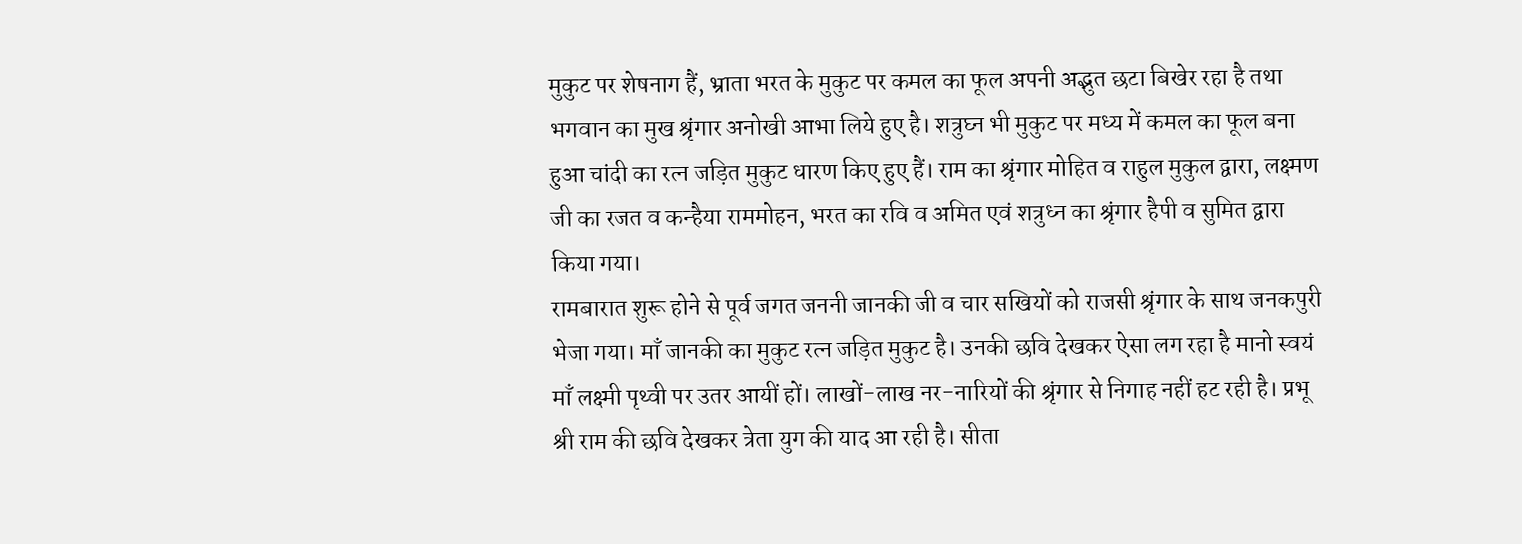मुकुट पर शेषनाग हैं, भ्राता भरत के मुकुट पर कमल का फूल अपनी अद्भुत छटा बिखेर रहा है तथा भगवान का मुख श्रृंगार अनोखी आभा लिये हुए है। शत्रुघ्न भी मुकुट पर मध्य में कमल का फूल बना हुआ चांदी का रत्न जड़ित मुकुट धारण किए हुए हैं। राम का श्रृंगार मोहित व राहुल मुकुल द्वारा, लक्ष्मण जी का रजत व कन्हैया राममोहन, भरत का रवि व अमित एवं शत्रुध्न का श्रृंगार हैपी व सुमित द्वारा किया गया।
रामबारात शुरू होने से पूर्व जगत जननी जानकी जी व चार सखियों को राजसी श्रृंगार के साथ जनकपुरी भेजा गया। माँ जानकी का मुकुट रत्न जड़ित मुकुट है। उनकी छवि देखकर ऐसा लग रहा है मानो स्वयं माँ लक्ष्मी पृथ्वी पर उतर आयीं हों। लाखों-लाख नर-नारियों की श्रृंगार से निगाह नहीं हट रही है। प्रभू श्री राम की छवि देखकर त्रेता युग की याद आ रही है। सीता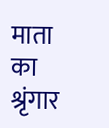माता का श्रृंगार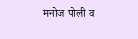मनोज पोली व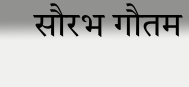सौरभ गौतम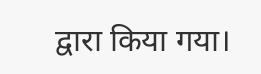द्वारा किया गया।